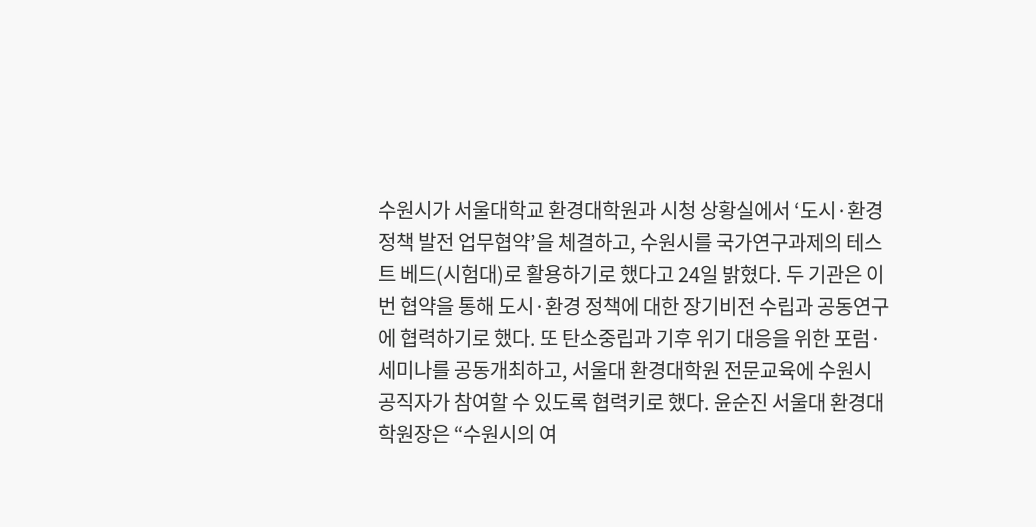수원시가 서울대학교 환경대학원과 시청 상황실에서 ‘도시·환경 정책 발전 업무협약’을 체결하고, 수원시를 국가연구과제의 테스트 베드(시험대)로 활용하기로 했다고 24일 밝혔다. 두 기관은 이번 협약을 통해 도시·환경 정책에 대한 장기비전 수립과 공동연구에 협력하기로 했다. 또 탄소중립과 기후 위기 대응을 위한 포럼·세미나를 공동개최하고, 서울대 환경대학원 전문교육에 수원시 공직자가 참여할 수 있도록 협력키로 했다. 윤순진 서울대 환경대학원장은 “수원시의 여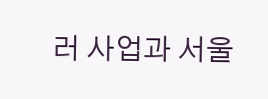러 사업과 서울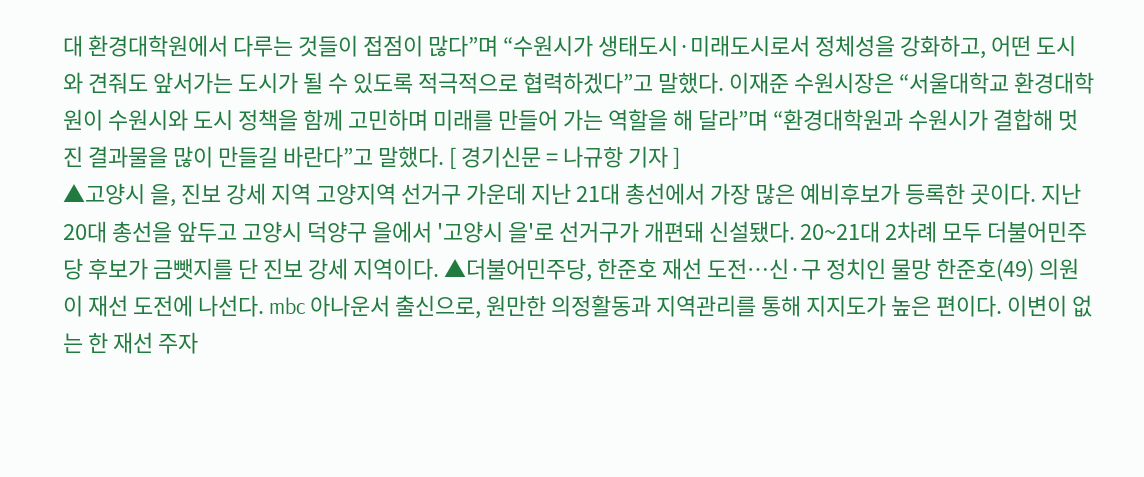대 환경대학원에서 다루는 것들이 접점이 많다”며 “수원시가 생태도시·미래도시로서 정체성을 강화하고, 어떤 도시와 견줘도 앞서가는 도시가 될 수 있도록 적극적으로 협력하겠다”고 말했다. 이재준 수원시장은 “서울대학교 환경대학원이 수원시와 도시 정책을 함께 고민하며 미래를 만들어 가는 역할을 해 달라”며 “환경대학원과 수원시가 결합해 멋진 결과물을 많이 만들길 바란다”고 말했다. [ 경기신문 = 나규항 기자 ]
▲고양시 을, 진보 강세 지역 고양지역 선거구 가운데 지난 21대 총선에서 가장 많은 예비후보가 등록한 곳이다. 지난 20대 총선을 앞두고 고양시 덕양구 을에서 '고양시 을'로 선거구가 개편돼 신설됐다. 20~21대 2차례 모두 더불어민주당 후보가 금뺏지를 단 진보 강세 지역이다. ▲더불어민주당, 한준호 재선 도전…신·구 정치인 물망 한준호(49) 의원이 재선 도전에 나선다. mbc 아나운서 출신으로, 원만한 의정활동과 지역관리를 통해 지지도가 높은 편이다. 이변이 없는 한 재선 주자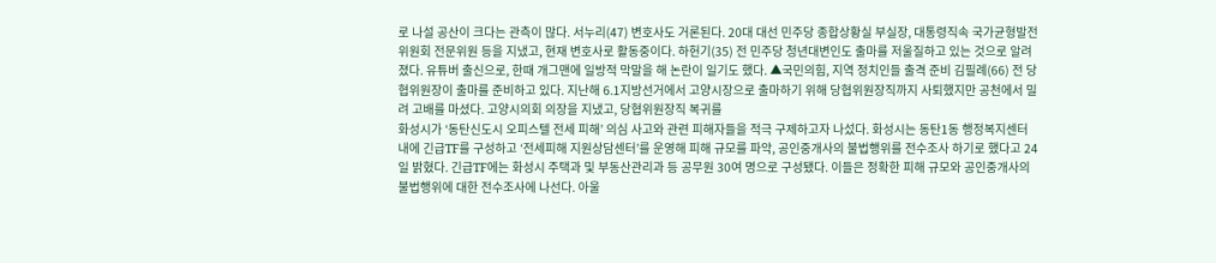로 나설 공산이 크다는 관측이 많다. 서누리(47) 변호사도 거론된다. 20대 대선 민주당 종합상황실 부실장, 대통령직속 국가균형발전위원회 전문위원 등을 지냈고, 현재 변호사로 활동중이다. 하헌기(35) 전 민주당 청년대변인도 출마를 저울질하고 있는 것으로 알려졌다. 유튜버 출신으로, 한때 개그맨에 일방적 막말을 해 논란이 일기도 했다. ▲국민의힘, 지역 정치인들 출격 준비 김필례(66) 전 당협위원장이 출마를 준비하고 있다. 지난해 6.1지방선거에서 고양시장으로 출마하기 위해 당협위원장직까지 사퇴했지만 공천에서 밀려 고배를 마셨다. 고양시의회 의장을 지냈고, 당협위원장직 복귀를
화성시가 ‘동탄신도시 오피스텔 전세 피해’ 의심 사고와 관련 피해자들을 적극 구제하고자 나섰다. 화성시는 동탄1동 행정복지센터 내에 긴급TF를 구성하고 ‘전세피해 지원상담센터’를 운영해 피해 규모를 파악, 공인중개사의 불법행위를 전수조사 하기로 했다고 24일 밝혔다. 긴급TF에는 화성시 주택과 및 부동산관리과 등 공무원 30여 명으로 구성됐다. 이들은 정확한 피해 규모와 공인중개사의 불법행위에 대한 전수조사에 나선다. 아울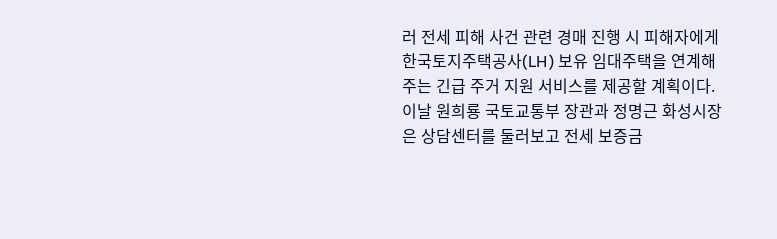러 전세 피해 사건 관련 경매 진행 시 피해자에게 한국토지주택공사(LH) 보유 임대주택을 연계해 주는 긴급 주거 지원 서비스를 제공할 계획이다. 이날 원희룡 국토교통부 장관과 정명근 화성시장은 상담센터를 둘러보고 전세 보증금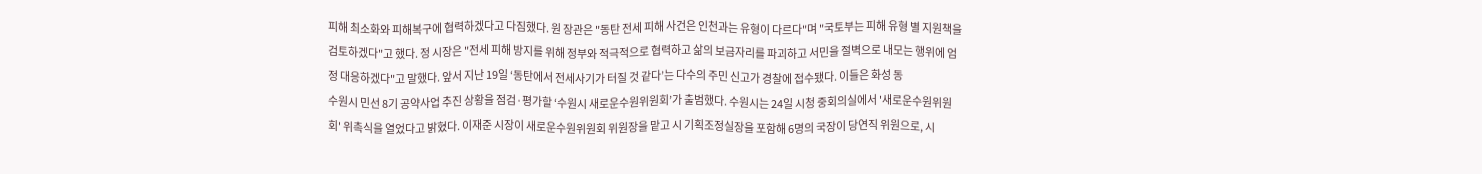피해 최소화와 피해복구에 협력하겠다고 다짐했다. 원 장관은 "동탄 전세 피해 사건은 인천과는 유형이 다르다"며 "국토부는 피해 유형 별 지원책을 검토하겠다"고 했다. 정 시장은 "전세 피해 방지를 위해 정부와 적극적으로 협력하고 삶의 보금자리를 파괴하고 서민을 절벽으로 내모는 행위에 엄정 대응하겠다"고 말했다. 앞서 지난 19일 ‘동탄에서 전세사기가 터질 것 같다’는 다수의 주민 신고가 경찰에 접수됐다. 이들은 화성 동
수원시 민선 8기 공약사업 추진 상황을 점검·평가할 ‘수원시 새로운수원위원회’가 출범했다. 수원시는 24일 시청 중회의실에서 '새로운수원위원회' 위촉식을 열었다고 밝혔다. 이재준 시장이 새로운수원위원회 위원장을 맡고 시 기획조정실장을 포함해 6명의 국장이 당연직 위원으로, 시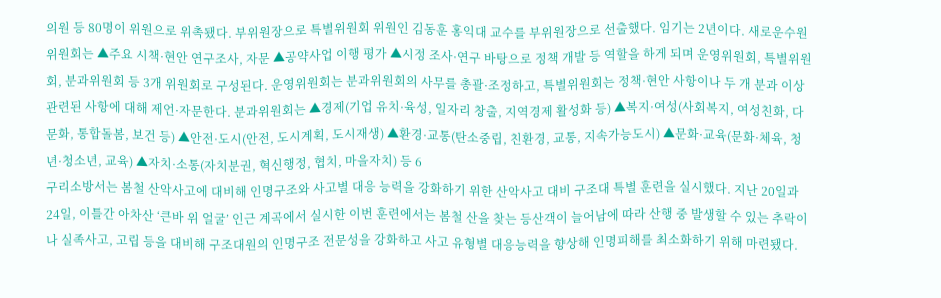의원 등 80명이 위원으로 위촉됐다. 부위원장으로 특별위원회 위원인 김동훈 홍익대 교수를 부위원장으로 선출했다. 임기는 2년이다. 새로운수원위원회는 ▲주요 시책·현안 연구조사, 자문 ▲공약사업 이행 평가 ▲시정 조사·연구 바탕으로 정책 개발 등 역할을 하게 되며 운영위원회, 특별위원회, 분과위원회 등 3개 위원회로 구성된다. 운영위원회는 분과위원회의 사무를 총괄·조정하고, 특별위원회는 정책·현안 사항이나 두 개 분과 이상 관련된 사항에 대해 제언·자문한다. 분과위원회는 ▲경제(기업 유치·육성, 일자리 창출, 지역경제 활성화 등) ▲복지·여성(사회복지, 여성친화, 다문화, 통합돌봄, 보건 등) ▲안전·도시(안전, 도시계획, 도시재생) ▲환경·교통(탄소중립, 친환경, 교통, 지속가능도시) ▲문화·교육(문화·체육, 청년·청소년, 교육) ▲자치·소통(자치분권, 혁신행정, 협치, 마을자치) 등 6
구리소방서는 봄철 산악사고에 대비해 인명구조와 사고별 대응 능력을 강화하기 위한 산악사고 대비 구조대 특별 훈련을 실시했다. 지난 20일과 24일, 이틀간 아차산 ‘큰바 위 얼굴’ 인근 계곡에서 실시한 이번 훈련에서는 봄철 산을 찾는 등산객이 늘어남에 따라 산행 중 발생할 수 있는 추락이나 실족사고, 고립 등을 대비해 구조대원의 인명구조 전문성을 강화하고 사고 유형별 대응능력을 향상해 인명피해를 최소화하기 위해 마련됐다.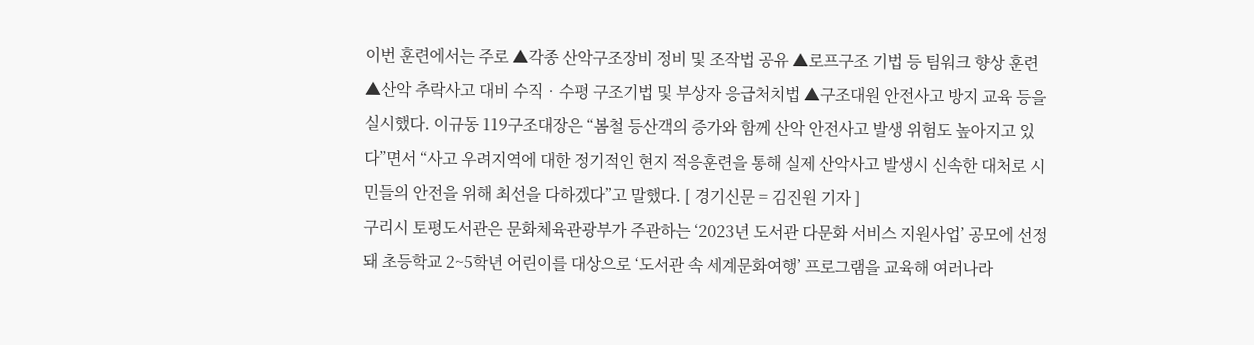이번 훈련에서는 주로 ▲각종 산악구조장비 정비 및 조작법 공유 ▲로프구조 기법 등 팀워크 향상 훈련 ▲산악 추락사고 대비 수직‧수평 구조기법 및 부상자 응급처치법 ▲구조대원 안전사고 방지 교육 등을 실시했다. 이규동 119구조대장은 “봄철 등산객의 증가와 함께 산악 안전사고 발생 위험도 높아지고 있다”면서 “사고 우려지역에 대한 정기적인 현지 적응훈련을 통해 실제 산악사고 발생시 신속한 대처로 시민들의 안전을 위해 최선을 다하겠다”고 말했다. [ 경기신문 = 김진원 기자 ]
구리시 토평도서관은 문화체육관광부가 주관하는 ‘2023년 도서관 다문화 서비스 지원사업’ 공모에 선정돼 초등학교 2~5학년 어린이를 대상으로 ‘도서관 속 세계문화여행’ 프로그램을 교육해 여러나라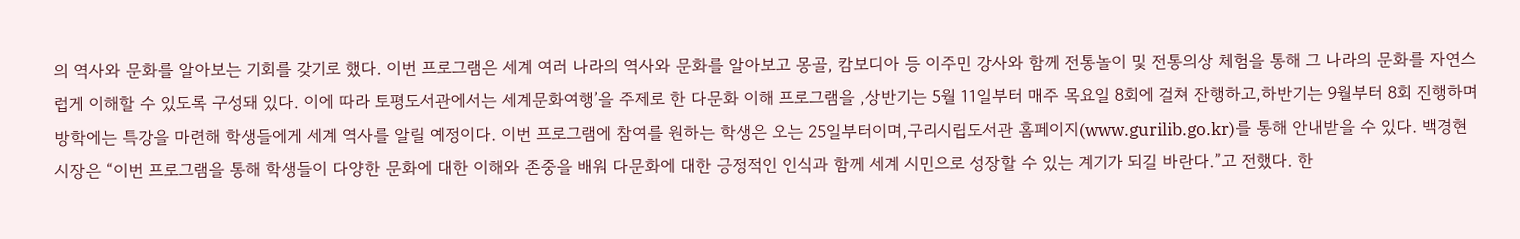의 역사와 문화를 알아보는 기회를 갖기로 했다. 이번 프로그램은 세계 여러 나라의 역사와 문화를 알아보고 몽골, 캄보디아 등 이주민 강사와 함께 전통놀이 및 전통의상 체험을 통해 그 나라의 문화를 자연스럽게 이해할 수 있도록 구성돼 있다. 이에 따라 토평도서관에서는 세계문화여행’을 주제로 한 다문화 이해 프로그램을 ,상반기는 5월 11일부터 매주 목요일 8회에 걸쳐 잔행하고,하반기는 9월부터 8회 진행하며 방학에는 특강을 마련해 학생들에게 세계 역사를 알릴 예정이다. 이번 프로그램에 참여를 원하는 학생은 오는 25일부터이며,구리시립도서관 홈페이지(www.gurilib.go.kr)를 통해 안내받을 수 있다. 백경현 시장은 “이번 프로그램을 통해 학생들이 다양한 문화에 대한 이해와 존중을 배워 다문화에 대한 긍정적인 인식과 함께 세계 시민으로 성장할 수 있는 계기가 되길 바란다.”고 전했다. 한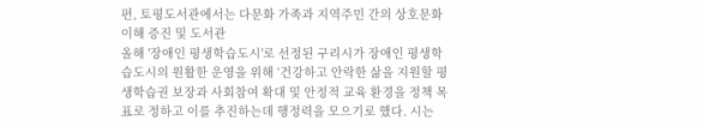편, 토평도서관에서는 다문화 가족과 지역주민 간의 상호문화 이해 증진 및 도서관
올해 '장애인 평생학습도시'로 선정된 구리시가 장애인 평생학습도시의 원활한 운영을 위해 ‘건강하고 안락한 삶을 지원할 평생학습권 보장과 사회참여 확대 및 안정적 교육 환경을 정책 목표로 정하고 이를 추진하는데 행정력을 모으기로 했다. 시는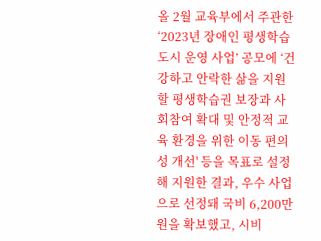올 2월 교육부에서 주관한 ‘2023년 장애인 평생학습도시 운영 사업’ 공모에 ‘건강하고 안락한 삶을 지원할 평생학습권 보장과 사회참여 확대 및 안정적 교육 환경을 위한 이동 편의성 개선' 등을 목표로 설정해 지원한 결과, 우수 사업으로 선정돼 국비 6,200만 원을 확보했고, 시비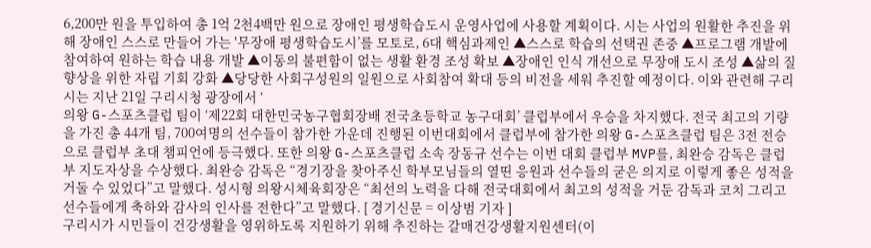6,200만 원을 투입하여 총 1억 2천4백만 원으로 장애인 평생학습도시 운영사업에 사용할 계획이다. 시는 사업의 원활한 추진을 위해 장애인 스스로 만들어 가는 '무장애 평생학습도시’를 모토로, 6대 핵심과제인 ▲스스로 학습의 선택권 존중 ▲프로그램 개발에 참여하여 원하는 학습 내용 개발 ▲이동의 불편함이 없는 생활 환경 조성 확보 ▲장애인 인식 개선으로 무장애 도시 조성 ▲삶의 질 향상을 위한 자립 기회 강화 ▲당당한 사회구성원의 일원으로 사회참여 확대 등의 비전을 세워 추진할 예정이다. 이와 관련해 구리시는 지난 21일 구리시청 광장에서 ‘
의왕 G-스포츠클럽 팀이 ‘제22회 대한민국농구협회장배 전국초등학교 농구대회’ 클럽부에서 우승을 차지했다. 전국 최고의 기량을 가진 총 44개 팀, 700여명의 선수들이 참가한 가운데 진행된 이번대회에서 클럽부에 참가한 의왕 G-스포츠클럽 팀은 3전 전승으로 클럽부 초대 챔피언에 등극했다. 또한 의왕 G-스포츠클럽 소속 장동규 선수는 이번 대회 클럽부 MVP를, 최완승 감독은 클럽부 지도자상을 수상했다. 최완승 감독은 “경기장을 찾아주신 학부모님들의 열띤 응원과 선수들의 굳은 의지로 이렇게 좋은 성적을 거둘 수 있었다”고 말했다. 성시형 의왕시체육회장은 “최선의 노력을 다해 전국대회에서 최고의 성적을 거둔 감독과 코치 그리고 선수들에게 축하와 감사의 인사를 전한다”고 말했다. [ 경기신문 = 이상범 기자 ]
구리시가 시민들이 건강생활을 영위하도록 지원하기 위해 추진하는 갈매건강생활지원센터(이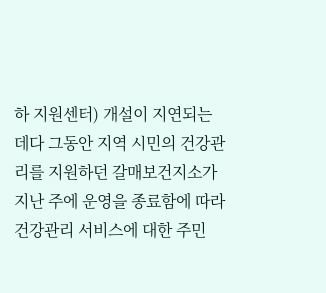하 지원센터) 개설이 지연되는데다 그동안 지역 시민의 건강관리를 지원하던 갈매보건지소가 지난 주에 운영을 종료함에 따라 건강관리 서비스에 대한 주민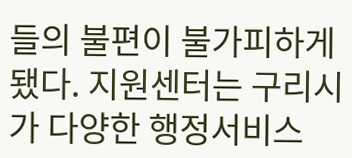들의 불편이 불가피하게 됐다. 지원센터는 구리시가 다양한 행정서비스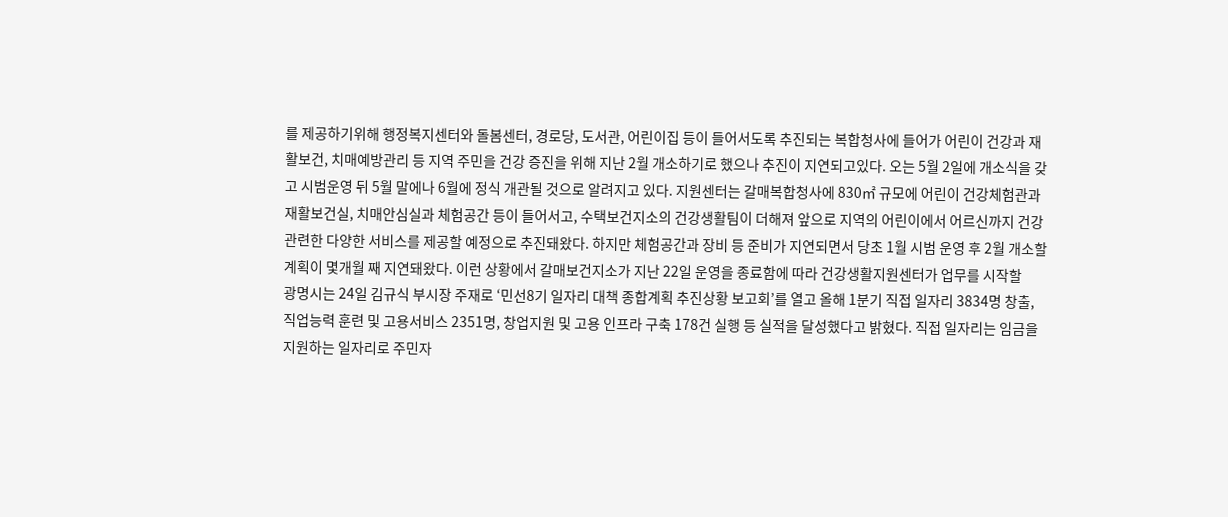를 제공하기위해 행정복지센터와 돌봄센터, 경로당, 도서관, 어린이집 등이 들어서도록 추진되는 복합청사에 들어가 어린이 건강과 재활보건, 치매예방관리 등 지역 주민을 건강 증진을 위해 지난 2월 개소하기로 했으나 추진이 지연되고있다. 오는 5월 2일에 개소식을 갖고 시범운영 뒤 5월 말에나 6월에 정식 개관될 것으로 알려지고 있다. 지원센터는 갈매복합청사에 830㎡ 규모에 어린이 건강체험관과 재활보건실, 치매안심실과 체험공간 등이 들어서고, 수택보건지소의 건강생활팀이 더해져 앞으로 지역의 어린이에서 어르신까지 건강 관련한 다양한 서비스를 제공할 예정으로 추진돼왔다. 하지만 체험공간과 장비 등 준비가 지연되면서 당초 1월 시범 운영 후 2월 개소할 계획이 몇개월 째 지연돼왔다. 이런 상황에서 갈매보건지소가 지난 22일 운영을 종료함에 따라 건강생활지원센터가 업무를 시작할
광명시는 24일 김규식 부시장 주재로 ‘민선8기 일자리 대책 종합계획 추진상황 보고회’를 열고 올해 1분기 직접 일자리 3834명 창출, 직업능력 훈련 및 고용서비스 2351명, 창업지원 및 고용 인프라 구축 178건 실행 등 실적을 달성했다고 밝혔다. 직접 일자리는 임금을 지원하는 일자리로 주민자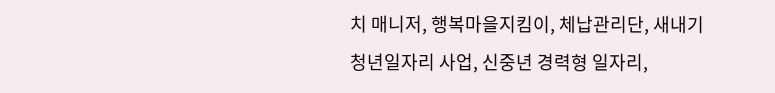치 매니저, 행복마을지킴이, 체납관리단, 새내기 청년일자리 사업, 신중년 경력형 일자리,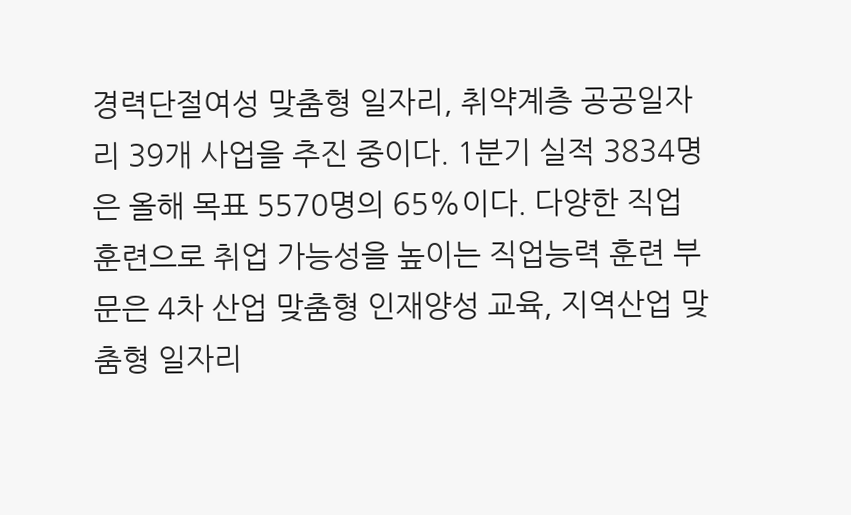경력단절여성 맞춤형 일자리, 취약계층 공공일자리 39개 사업을 추진 중이다. 1분기 실적 3834명은 올해 목표 5570명의 65%이다. 다양한 직업훈련으로 취업 가능성을 높이는 직업능력 훈련 부문은 4차 산업 맞춤형 인재양성 교육, 지역산업 맞춤형 일자리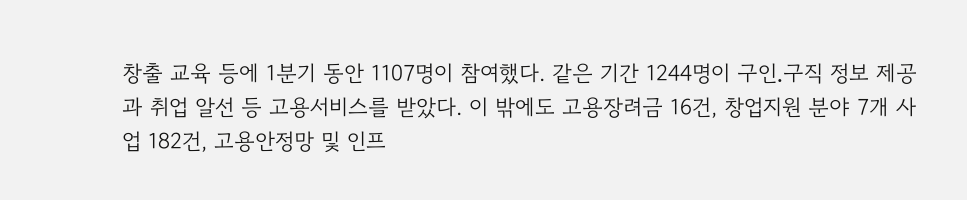창출 교육 등에 1분기 동안 1107명이 참여했다. 같은 기간 1244명이 구인․구직 정보 제공과 취업 알선 등 고용서비스를 받았다. 이 밖에도 고용장려금 16건, 창업지원 분야 7개 사업 182건, 고용안정망 및 인프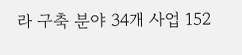라 구축 분야 34개 사업 152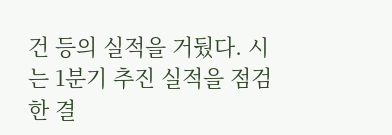건 등의 실적을 거뒀다. 시는 1분기 추진 실적을 점검한 결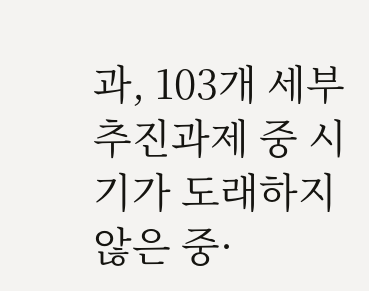과, 103개 세부 추진과제 중 시기가 도래하지 않은 중·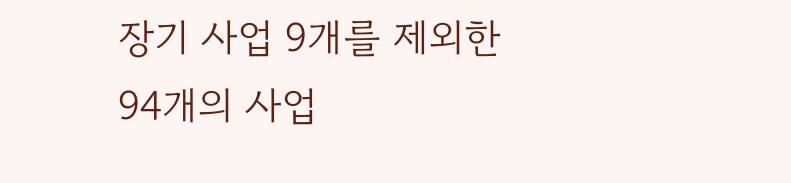장기 사업 9개를 제외한 94개의 사업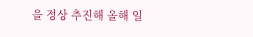을 정상 추진해 올해 일